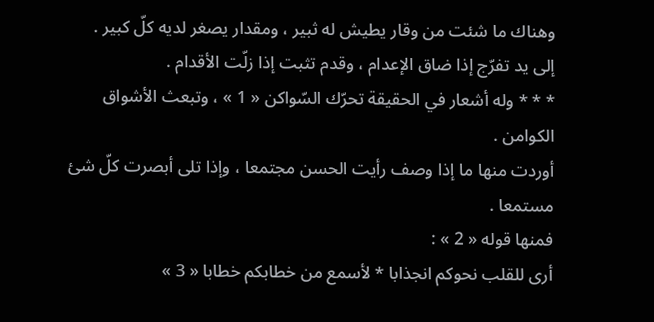وهناك ما شئت من وقار يطيش له ثبير ، ومقدار يصغر لديه كلّ كبير .
إلى يد تفرّج إذا ضاق الإعدام ، وقدم تثبت إذا زلّت الأقدام .
* * * وله أشعار في الحقيقة تحرّك السّواكن « 1 » ، وتبعث الأشواق الكوامن .
أوردت منها ما إذا وصف رأيت الحسن مجتمعا ، وإذا تلى أبصرت كلّ شئ مستمعا .
فمنها قوله « 2 » :
أرى للقلب نحوكم انجذابا * لأسمع من خطابكم خطابا « 3 »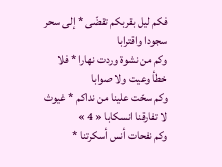فكم ليل بقربكم تقضّى * إلى سحر سجودا واقترابا
وكم من نشوة وردت نهارا * فلا خطأ وعيت ولا صوابا
وكم سحّت علينا من نداكم * غيوث لا تفارقنا انسكابا « 4 »
وكم نفحات أنس أسكرتنا *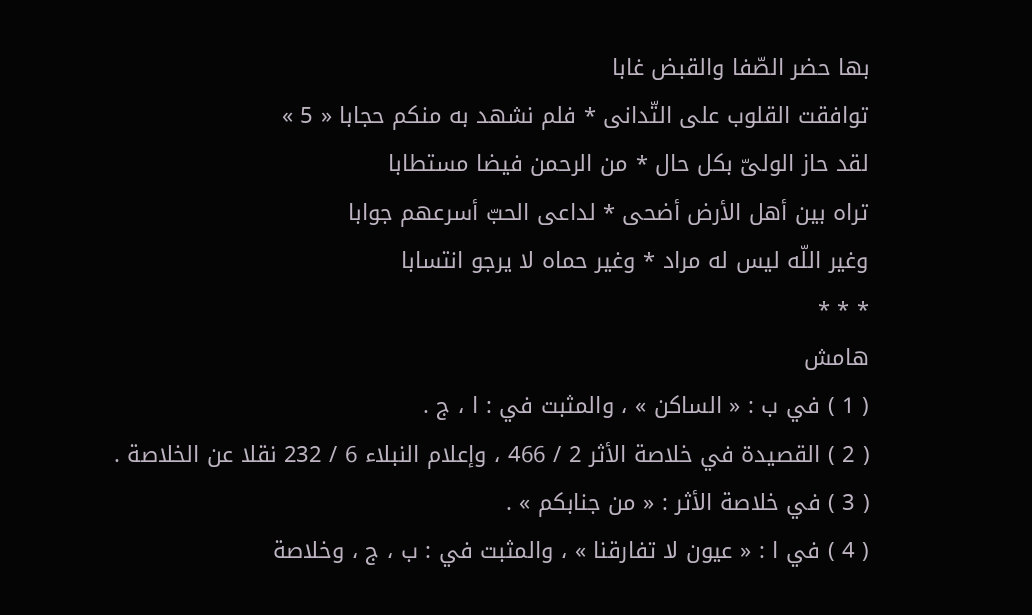بها حضر الصّفا والقبض غابا
توافقت القلوب على التّدانى * فلم نشهد به منكم حجابا « 5 »
لقد حاز الولىّ بكل حال * من الرحمن فيضا مستطابا
تراه بين أهل الأرض أضحى * لداعى الحبّ أسرعهم جوابا
وغير اللّه ليس له مراد * وغير حماه لا يرجو انتسابا
* * *
هامش
( 1 ) في ب : « الساكن » ، والمثبت في : ا ، ج .
( 2 ) القصيدة في خلاصة الأثر 2 / 466 ، وإعلام النبلاء 6 / 232 نقلا عن الخلاصة .
( 3 ) في خلاصة الأثر : « من جنابكم » .
( 4 ) في ا : « عيون لا تفارقنا » ، والمثبت في : ب ، ج ، وخلاصة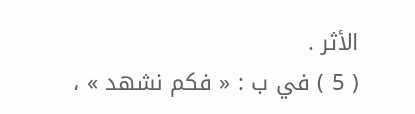الأثر .
( 5 ) في ب : « فكم نشهد » ،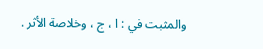والمثبت في : ا ، ج ، وخلاصة الأثر .